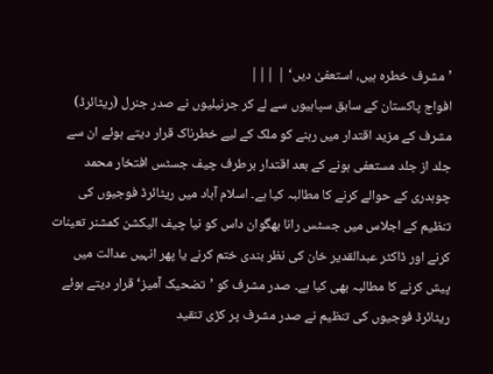’مشرف خطرہ ہیں، استعفیٰ دیں‘ | |||
افواج پاکستان کے سابق سپاہیوں سے لے کر جرنیلیوں نے صدر جنرل (ریٹائرڈ) مشرف کے مزید اقتدار میں رہنے کو ملک کے لیے خطرناک قرار دیتے ہوئے ان سے جلد از جلد مستعفی ہونے کے بعد اقتدار برطرف چیف جسٹس افتخار محمد چوہدری کے حوالے کرنے کا مطالبہ کیا ہے۔ اسلام آباد میں ریٹائرڈ فوجیوں کی تنظیم کے اجلاس میں جسٹس رانا بھگوان داس کو نیا چیف الیکشن کمشنر تعینات کرنے اور ڈاکٹر عبدالقدیر خان کی نظر بندی ختم کرنے یا پھر انہیں عدالت میں پیش کرنے کا مطالبہ بھی کیا ہے۔ صدر مشرف کو ’تضحیک آمیز‘ قرار دیتے ہوئے ریٹائرڈ فوجیوں کی تنظیم نے صدر مشرف پر کڑی تنقید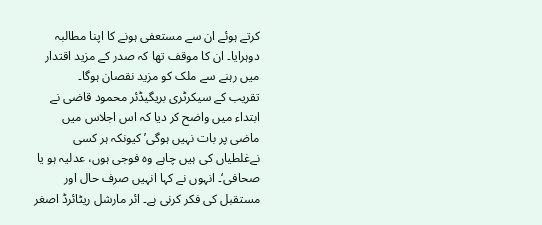کرتے ہوئے ان سے مستعفی ہونے کا اپنا مطالبہ دوہرایا۔ ان کا موقف تھا کہ صدر کے مزید اقتدار میں رہنے سے ملک کو مزید نقصان ہوگا۔
تقریب کے سیکرٹری بریگیڈئر محمود قاضی نے ابتداء میں واضح کر دیا کہ اس اجلاس میں ماضی پر بات نہیں ہوگی’ کیونکہ ہر کسی نےغلطیاں کی ہیں چاہے وہ فوجی ہوں، عدلیہ ہو یا صحافی‘۔ انہوں نے کہا انہیں صرف حال اور مستقبل کی فکر کرنی ہے۔ ائر مارشل ریٹائرڈ اصغر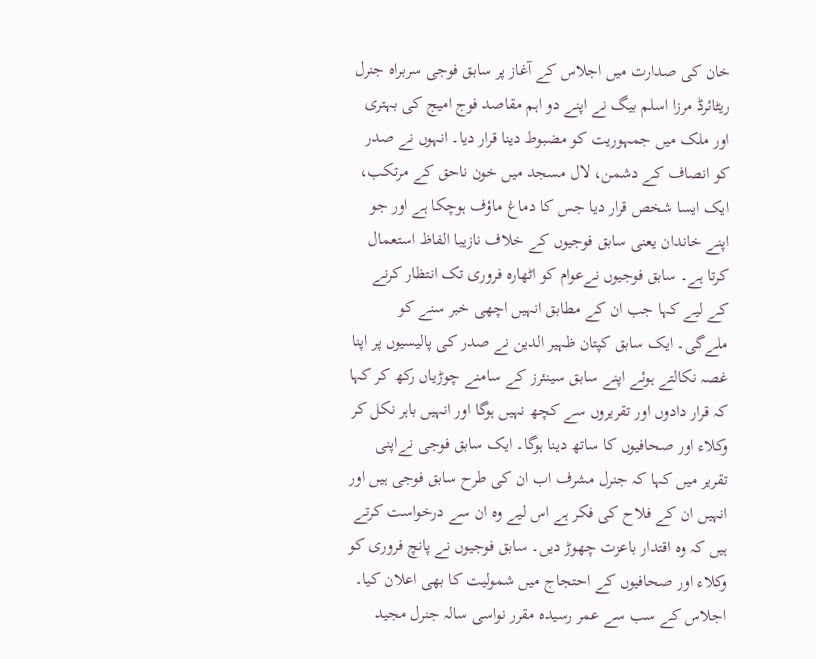خان کی صدارت میں اجلاس کے آغاز پر سابق فوجی سربراہ جنرل ریٹائرڈ مرزا اسلم بیگ نے اپنے دو اہم مقاصد فوج امیج کی بہتری اور ملک میں جمہوریت کو مضبوط دینا قرار دیا۔ انہوں نے صدر کو انصاف کے دشمن، لال مسجد میں خون ناحق کے مرتکب، ایک ایسا شخص قرار دیا جس کا دماغ ماؤف ہوچکا ہے اور جو اپنے خاندان یعنی سابق فوجیوں کے خلاف نازیبا الفاظ استعمال کرتا ہے۔ سابق فوجیوں نےعوام کو اٹھارہ فروری تک انتظار کرنے کے لیے کہا جب ان کے مطابق انہیں اچھی خبر سنے کو ملےگی۔ ایک سابق کپتان ظہیر الدین نے صدر کی پالیسیوں پر اپنا غصہ نکالتے ہوئے اپنے سابق سینئرز کے سامنے چوڑیاں رکھ کر کہا کہ قرار دادوں اور تقریروں سے کچھ نہیں ہوگا اور انہیں باہر نکل کر وکلاء اور صحافیوں کا ساتھ دینا ہوگا۔ ایک سابق فوجی نےاپنی تقریر میں کہا کہ جنرل مشرف اب ان کی طرح سابق فوجی ہیں اور انہیں ان کے فلاح کی فکر ہے اس لیے وہ ان سے درخواست کرتے ہیں کہ وہ اقتدار باعزت چھوڑ دیں۔ سابق فوجیوں نے پانچ فروری کو وکلاء اور صحافیوں کے احتجاج میں شمولیت کا بھی اعلان کیا۔
اجلاس کے سب سے عمر رسیدہ مقرر نواسی سالہ جنرل مجید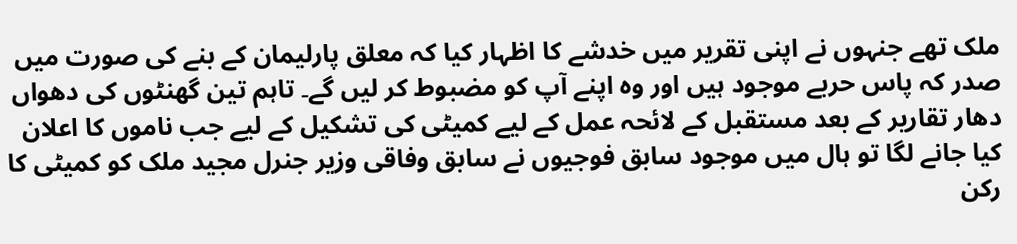ملک تھے جنہوں نے اپنی تقریر میں خدشے کا اظہار کیا کہ معلق پارلیمان کے بنے کی صورت میں صدر کہ پاس حربے موجود ہیں اور وہ اپنے آپ کو مضبوط کر لیں گے۔ تاہم تین گھنٹوں کی دھواں دھار تقاریر کے بعد مستقبل کے لائحہ عمل کے لیے کمیٹی کی تشکیل کے لیے جب ناموں کا اعلان کیا جانے لگا تو ہال میں موجود سابق فوجیوں نے سابق وفاقی وزیر جنرل مجید ملک کو کمیٹی کا رکن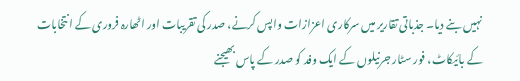نہیں بنے دیا۔ جذباتی تقاریر میں سرکاری اعزازات واپس کرنے، صدر کی تقریبات اور اٹھارہ فروری کے انتخابات کے بائیکاٹ، فور سٹار جرنیلوں کے ایک وفد کو صدر کے پاس بھیجنے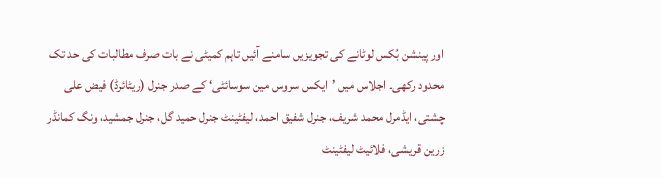اور پینشن بُکس لوٹانے کی تجویزیں سامنے آئیں تاہم کمیٹی نے بات صرف مطالبات کی حد تک محدود رکھی۔ اجلاس میں ’ایکس سروس مین سوسائٹی‘ کے صدر جنرل (ریٹائرڈ) فیض علی چشتی، ایڈمرل محمد شریف، جنرل شفیق احمد، لیفٹینٹ جنرل حمید گل، جنرل جمشید، ونگ کمانڈر زرین قریشی، فلائیٹ لیفٹینٹ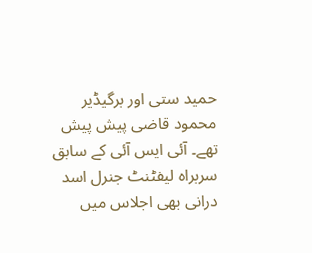حمید ستی اور برگیڈیر محمود قاضی پیش پیش تھے۔ آئی ایس آئی کے سابق سربراہ لیفٹنٹ جنرل اسد درانی بھی اجلاس میں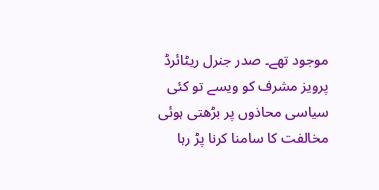موجود تھے۔ صدر جنرل ریٹائرڈ پرویز مشرف کو ویسے تو کئی سیاسی محاذوں پر بڑھتی ہوئی مخالفت کا سامنا کرنا پڑ رہا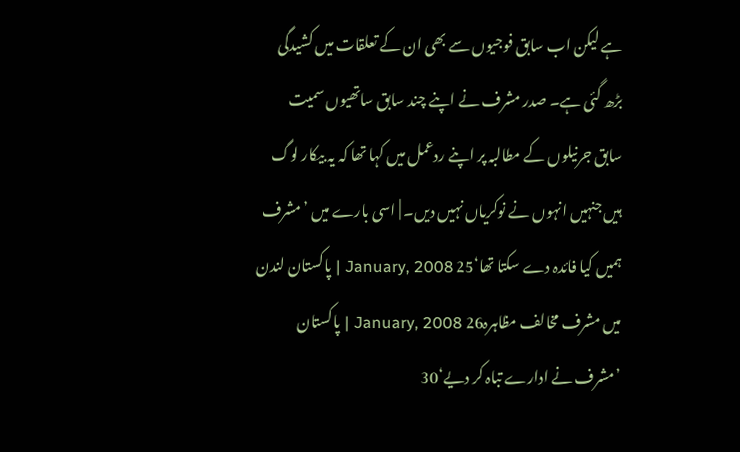ہے لیکن اب سابق فوجیوں سے بھی ان کے تعلقات میں کشیدگی بڑھ گئی ہے۔ صدر مشرف نے اپنے چند سابق ساتھیوں سمیت سابق جرنیلوں کے مطالبہ پر اپنے ردعمل میں کہا تھا کہ یہ بیکار لوگ ہیں جنہیں انہوں نے نوکریاں نہیں دیں۔ | اسی بارے میں ’مشرف ہمیں کیا فائدہ دے سکتا تھا‘25 January, 2008 | پاکستان لندن میں مشرف مخالف مظاہرہ26 January, 2008 | پاکستان ’مشرف نے ادارے تباہ کر دیے‘30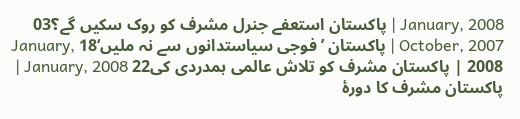January, 2008 | پاکستان استعفے جنرل مشرف کو روک سکیں گے؟03 October, 2007 | پاکستان ’فوجی سیاستدانوں سے نہ ملیں‘18 January, 2008 | پاکستان مشرف کو تلاش عالمی ہمدردی کی22 January, 2008 | پاکستان مشرف کا دورۂ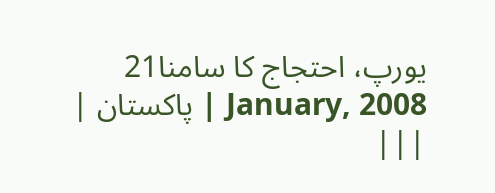یورپ، احتجاج کا سامنا21 January, 2008 | پاکستان | |||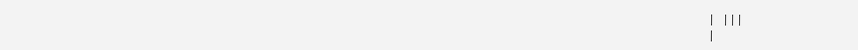| |||
|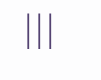|||